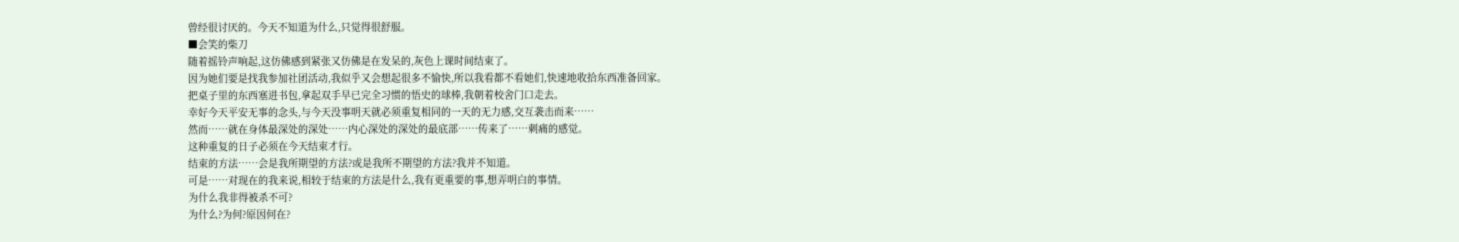曾经很讨厌的。今天不知道为什么,只觉得很舒服。
■会笑的柴刀
随着摇铃声响起,这仿佛感到紧张又仿佛是在发呆的,灰色上课时间结束了。
因为她们要是找我参加社团活动,我似乎又会想起很多不愉快,所以我看都不看她们,快速地收拾东西准备回家。
把桌子里的东西塞进书包,拿起双手早已完全习惯的悟史的球棒,我朝着校舍门口走去。
幸好今天平安无事的念头,与今天没事明天就必须重复相同的一天的无力感,交互袭击而来……
然而……就在身体最深处的深处……内心深处的深处的最底部……传来了……刺痛的感觉。
这种重复的日子必须在今天结束才行。
结束的方法……会是我所期望的方法?或是我所不期望的方法?我并不知道。
可是……对现在的我来说,相较于结束的方法是什么,我有更重要的事,想弄明白的事情。
为什么我非得被杀不可?
为什么?为何?原因何在?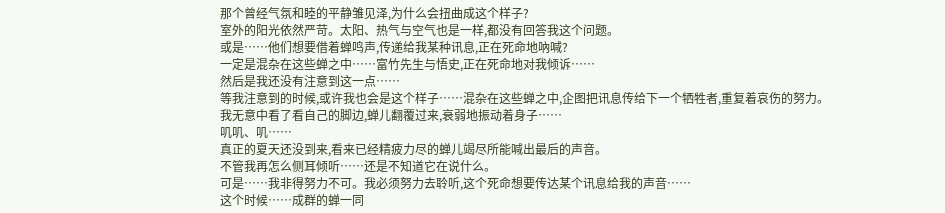那个曾经气氛和睦的平静雏见泽,为什么会扭曲成这个样子?
室外的阳光依然严苛。太阳、热气与空气也是一样,都没有回答我这个问题。
或是……他们想要借着蝉鸣声,传递给我某种讯息,正在死命地吶喊?
一定是混杂在这些蝉之中……富竹先生与悟史,正在死命地对我倾诉……
然后是我还没有注意到这一点……
等我注意到的时候,或许我也会是这个样子……混杂在这些蝉之中,企图把讯息传给下一个牺牲者,重复着哀伤的努力。
我无意中看了看自己的脚边,蝉儿翻覆过来,衰弱地振动着身子……
叽叽、叽……
真正的夏天还没到来,看来已经精疲力尽的蝉儿竭尽所能喊出最后的声音。
不管我再怎么侧耳倾听……还是不知道它在说什么。
可是……我非得努力不可。我必须努力去聆听,这个死命想要传达某个讯息给我的声音……
这个时候……成群的蝉一同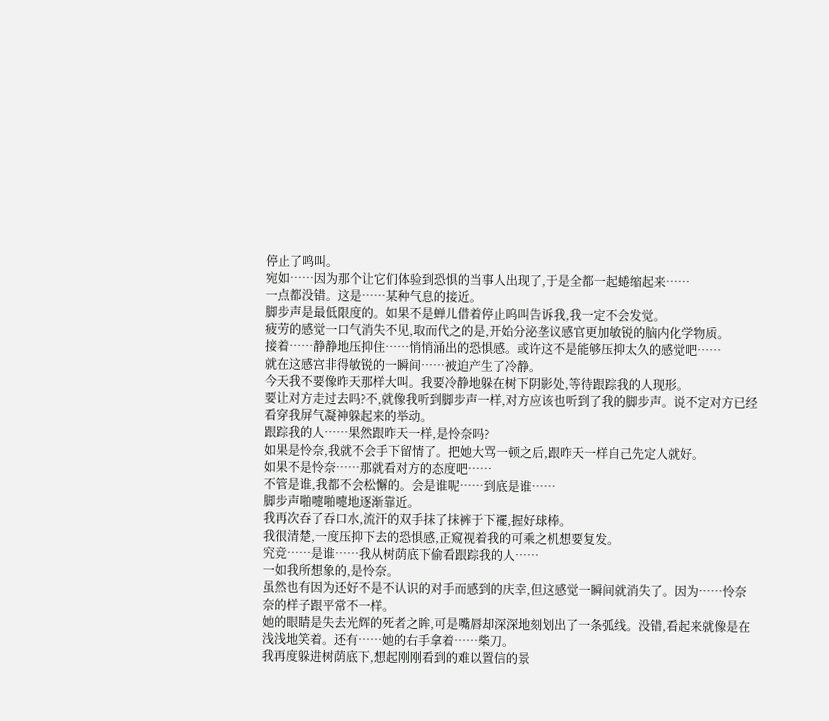停止了鸣叫。
宛如……因为那个让它们体验到恐惧的当事人出现了,于是全都一起蜷缩起来……
一点都没错。这是……某种气息的接近。
脚步声是最低限度的。如果不是蝉儿借着停止呜叫告诉我,我一定不会发觉。
疲劳的感觉一口气消失不见,取而代之的是,开始分泌垄议感官更加敏锐的脑内化学物质。
接着……静静地压抑住……悄悄涌出的恐惧感。或许这不是能够压抑太久的感觉吧……
就在这感宫非得敏锐的一瞬间……被迫产生了冷静。
今天我不要像昨天那样大叫。我要冷静地躲在树下阴影处,等待跟踪我的人现形。
要让对方走过去吗?不,就像我听到脚步声一样,对方应该也听到了我的脚步声。说不定对方已经看穿我屏气凝神躲起来的举动。
跟踪我的人……果然跟昨天一样,是怜奈吗?
如果是怜奈,我就不会手下留情了。把她大骂一顿之后,跟昨天一样自己先定人就好。
如果不是怜奈……那就看对方的态度吧……
不管是谁,我都不会松懈的。会是谁呢……到底是谁……
脚步声啪嚏啪嚏地逐渐靠近。
我再次吞了吞口水,流汗的双手抹了抹裤于下襬,握好球棒。
我很清楚,一度压抑下去的恐惧感,正窥视着我的可乘之机想要复发。
究竞……是谁……我从树荫底下偷看跟踪我的人……
一如我所想象的,是怜奈。
虽然也有因为还好不是不认识的对手而感到的庆幸,但这感觉一瞬间就消失了。因为……怜奈奈的样子跟平常不一样。
她的眼睛是失去光辉的死者之眸,可是嘴唇却深深地刻划出了一条弧线。没错,看起来就像是在浅浅地笑着。还有……她的右手拿着……柴刀。
我再度躲进树荫底下,想起刚刚看到的难以置信的景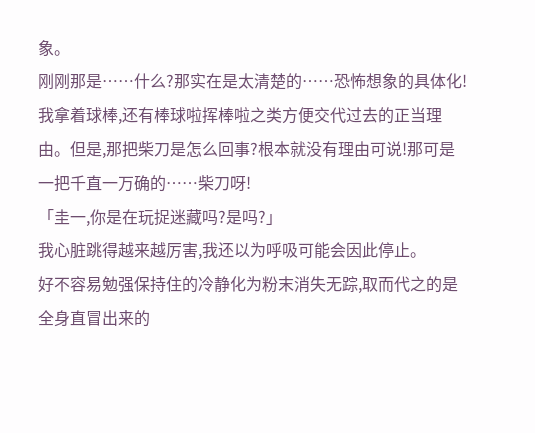象。
刚刚那是……什么?那实在是太清楚的……恐怖想象的具体化!
我拿着球棒,还有棒球啦挥棒啦之类方便交代过去的正当理由。但是,那把柴刀是怎么回事?根本就没有理由可说!那可是一把千直一万确的……柴刀呀!
「圭一,你是在玩捉迷藏吗?是吗?」
我心脏跳得越来越厉害,我还以为呼吸可能会因此停止。
好不容易勉强保持住的冷静化为粉末消失无踪,取而代之的是全身直冒出来的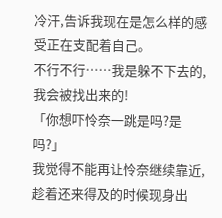冷汗,告诉我现在是怎么样的感受正在支配着自己。
不行不行……我是躲不下去的,我会被找出来的!
「你想吓怜奈一跳是吗?是吗?」
我觉得不能再让怜奈继续靠近,趁着还来得及的时候现身出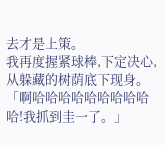去才是上策。
我再度握紧球棒,下定决心,从躲藏的树荫底下现身。
「啊哈哈哈哈哈哈哈哈哈哈!我抓到圭一了。」